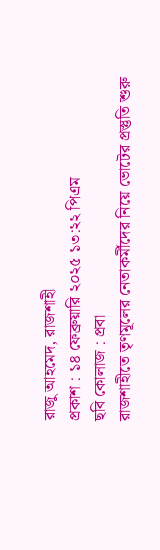রাজু আহমেদ, রাজশাহী
প্রকাশ : ১৪ ফেব্রুয়ারি ২০২৫ ১৩:২২ পিএম
ছবি কোলাজ : প্রবা
রাজশাহীতে তৃণমূলের নেতাকর্মীদের নিয়ে ভোটের প্রস্তুতি শুরু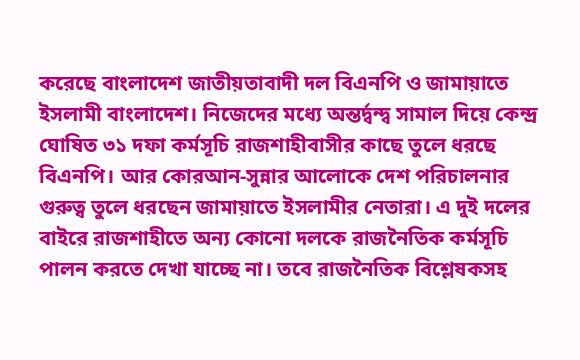করেছে বাংলাদেশ জাতীয়তাবাদী দল বিএনপি ও জামায়াতে ইসলামী বাংলাদেশ। নিজেদের মধ্যে অন্তর্দ্বন্দ্ব সামাল দিয়ে কেন্দ্র ঘোষিত ৩১ দফা কর্মসূচি রাজশাহীবাসীর কাছে তুলে ধরছে বিএনপি। আর কোরআন-সুন্নার আলোকে দেশ পরিচালনার গুরুত্ব তুলে ধরছেন জামায়াতে ইসলামীর নেতারা। এ দুই দলের বাইরে রাজশাহীতে অন্য কোনো দলকে রাজনৈতিক কর্মসূচি পালন করতে দেখা যাচ্ছে না। তবে রাজনৈতিক বিশ্লেষকসহ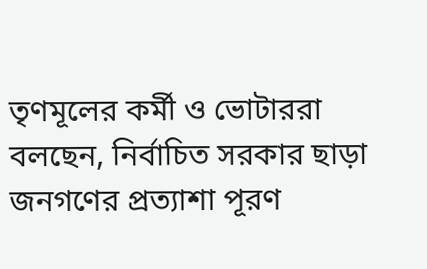তৃণমূলের কর্মী ও ভোটাররা বলছেন, নির্বাচিত সরকার ছাড়া জনগণের প্রত্যাশা পূরণ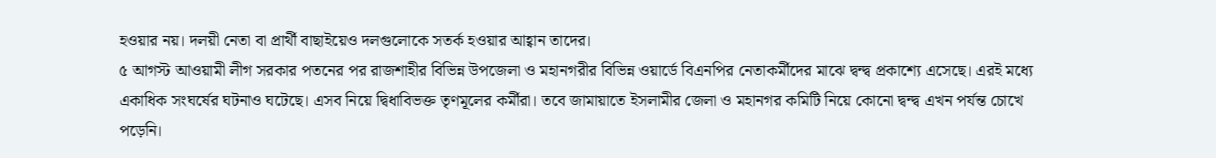হওয়ার নয়। দলয়ী নেতা বা প্রার্থী বাছাইয়েও দলগুলোকে সতর্ক হওয়ার আহ্বান তাদের।
৫ আগস্ট আওয়ামী লীগ সরকার পতনের পর রাজশাহীর বিভিন্ন উপজেলা ও মহানগরীর বিভিন্ন ওয়ার্ডে বিএনপির নেতাকর্মীদের মাঝে দ্বন্দ্ব প্রকাশ্যে এসেছে। এরই মধ্যে একাধিক সংঘর্ষের ঘটনাও ঘটেছে। এসব নিয়ে দ্বিধাবিভক্ত তৃণমূলের কর্মীরা। তবে জামায়াতে ইসলামীর জেলা ও মহানগর কমিটি নিয়ে কোনো দ্বন্দ্ব এখন পর্যন্ত চোখে পড়েনি।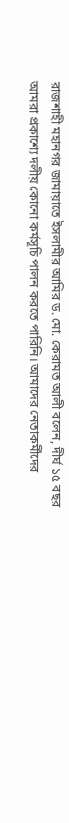রাজশাহী মহানগর জামায়াতে ইসলামীর আমির ড. মো. কেরামত আলী বলেন, দীর্ঘ ১৫ বছর আমরা প্রকাশ্যে দলীয় কোনো কর্মসূচি পালন করতে পারিনি। আমাদের নেতাকর্মীদের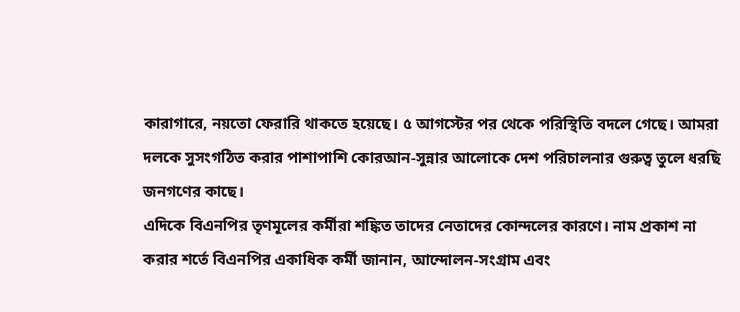কারাগারে, নয়তো ফেরারি থাকতে হয়েছে। ৫ আগস্টের পর থেকে পরিস্থিতি বদলে গেছে। আমরা দলকে সুসংগঠিত করার পাশাপাশি কোরআন-সুন্নার আলোকে দেশ পরিচালনার গুরুত্ব তুলে ধরছি জনগণের কাছে।
এদিকে বিএনপির তৃণমূলের কর্মীরা শঙ্কিত তাদের নেতাদের কোন্দলের কারণে। নাম প্রকাশ না করার শর্তে বিএনপির একাধিক কর্মী জানান, আন্দোলন-সংগ্রাম এবং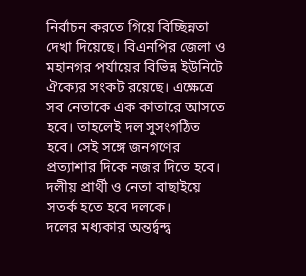নির্বাচন করতে গিয়ে বিচ্ছিন্নতা দেখা দিয়েছে। বিএনপির জেলা ও মহানগর পর্যায়ের বিভিন্ন ইউনিটে ঐক্যের সংকট রয়েছে। এক্ষেত্রে সব নেতাকে এক কাতারে আসতে হবে। তাহলেই দল সুসংগঠিত হবে। সেই সঙ্গে জনগণের প্রত্যাশার দিকে নজর দিতে হবে। দলীয় প্রার্থী ও নেতা বাছাইয়ে সতর্ক হতে হবে দলকে।
দলের মধ্যকার অন্তর্দ্বন্দ্ব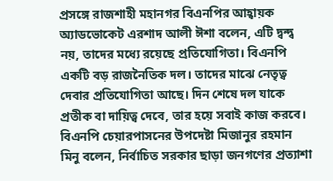প্রসঙ্গে রাজশাহী মহানগর বিএনপির আহ্বায়ক অ্যাডভোকেট এরশাদ আলী ঈশা বলেন, এটি দ্বন্দ্ব নয়, তাদের মধ্যে রয়েছে প্রতিযোগিতা। বিএনপি একটি বড় রাজনৈতিক দল। তাদের মাঝে নেতৃত্ব দেবার প্রতিযোগিতা আছে। দিন শেষে দল যাকে প্রতীক বা দায়িত্ব দেবে, তার হয়ে সবাই কাজ করবে।
বিএনপি চেয়ারপাসনের উপদেষ্টা মিজানুর রহমান মিনু বলেন, নির্বাচিত সরকার ছাড়া জনগণের প্রত্যাশা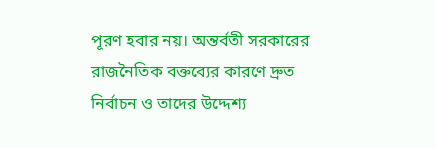পূরণ হবার নয়। অন্তর্বতী সরকারের রাজনৈতিক বক্তব্যের কারণে দ্রুত নির্বাচন ও তাদের উদ্দেশ্য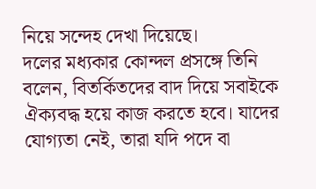নিয়ে সন্দেহ দেখা দিয়েছে।
দলের মধ্যকার কোন্দল প্রসঙ্গে তিনি বলেন, বিতর্কিতদের বাদ দিয়ে সবাইকে ঐক্যবদ্ধ হয়ে কাজ করতে হবে। যাদের যোগ্যতা নেই, তারা যদি পদে বা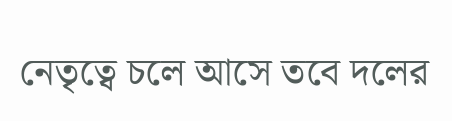নেতৃত্বে চলে আসে তবে দলের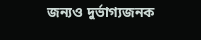জন্যও দুর্ভাগ্যজনক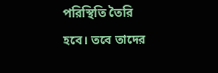পরিস্থিতি তৈরি হবে। তবে তাদের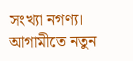সংখ্যা নগণ্য। আগামীতে নতুন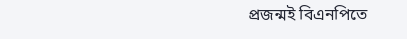প্রজন্মই বিএনপিতে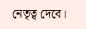নেতৃত্ব দেবে।